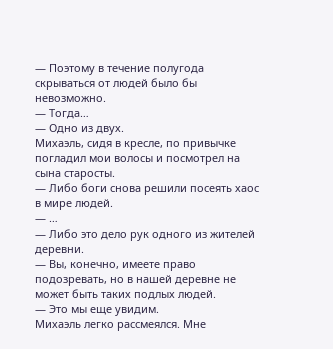— Поэтому в течение полугода скрываться от людей было бы невозможно.
— Тогда…
— Одно из двух.
Михаэль, сидя в кресле, по привычке погладил мои волосы и посмотрел на сына старосты.
— Либо боги снова решили посеять хаос в мире людей.
— …
— Либо это дело рук одного из жителей деревни.
— Вы, конечно, имеете право подозревать, но в нашей деревне не может быть таких подлых людей.
— Это мы еще увидим.
Михаэль легко рассмеялся. Мне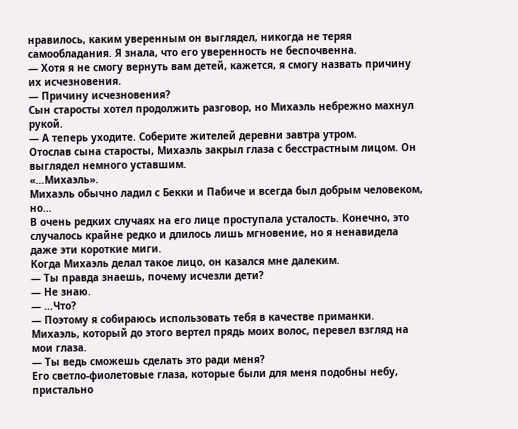нравилось, каким уверенным он выглядел, никогда не теряя самообладания. Я знала, что его уверенность не беспочвенна.
— Хотя я не смогу вернуть вам детей, кажется, я смогу назвать причину их исчезновения.
— Причину исчезновения?
Сын старосты хотел продолжить разговор, но Михаэль небрежно махнул рукой.
— А теперь уходите. Соберите жителей деревни завтра утром.
Отослав сына старосты, Михаэль закрыл глаза с бесстрастным лицом. Он выглядел немного уставшим.
«…Михаэль».
Михаэль обычно ладил с Бекки и Пабиче и всегда был добрым человеком, но…
В очень редких случаях на его лице проступала усталость. Конечно, это случалось крайне редко и длилось лишь мгновение, но я ненавидела даже эти короткие миги.
Когда Михаэль делал такое лицо, он казался мне далеким.
— Ты правда знаешь, почему исчезли дети?
— Не знаю.
— …Что?
— Поэтому я собираюсь использовать тебя в качестве приманки.
Михаэль, который до этого вертел прядь моих волос, перевел взгляд на мои глаза.
— Ты ведь сможешь сделать это ради меня?
Его светло-фиолетовые глаза, которые были для меня подобны небу, пристально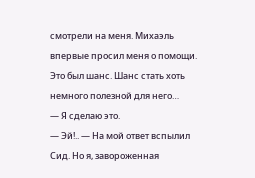смотрели на меня. Михаэль впервые просил меня о помощи. Это был шанс. Шанс стать хоть немного полезной для него…
— Я сделаю это.
— Эй!.. — На мой ответ вспылил Сид. Но я, завороженная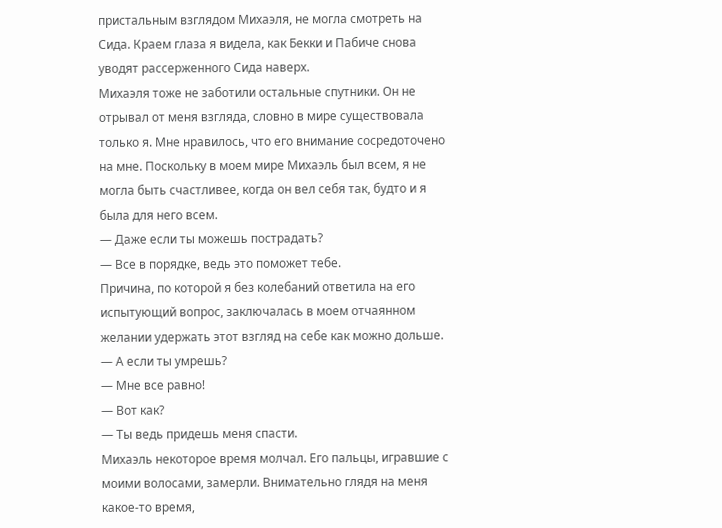пристальным взглядом Михаэля, не могла смотреть на Сида. Краем глаза я видела, как Бекки и Пабиче снова уводят рассерженного Сида наверх.
Михаэля тоже не заботили остальные спутники. Он не отрывал от меня взгляда, словно в мире существовала только я. Мне нравилось, что его внимание сосредоточено на мне. Поскольку в моем мире Михаэль был всем, я не могла быть счастливее, когда он вел себя так, будто и я была для него всем.
— Даже если ты можешь пострадать?
— Все в порядке, ведь это поможет тебе.
Причина, по которой я без колебаний ответила на его испытующий вопрос, заключалась в моем отчаянном желании удержать этот взгляд на себе как можно дольше.
— А если ты умрешь?
— Мне все равно!
— Вот как?
— Ты ведь придешь меня спасти.
Михаэль некоторое время молчал. Его пальцы, игравшие с моими волосами, замерли. Внимательно глядя на меня какое-то время,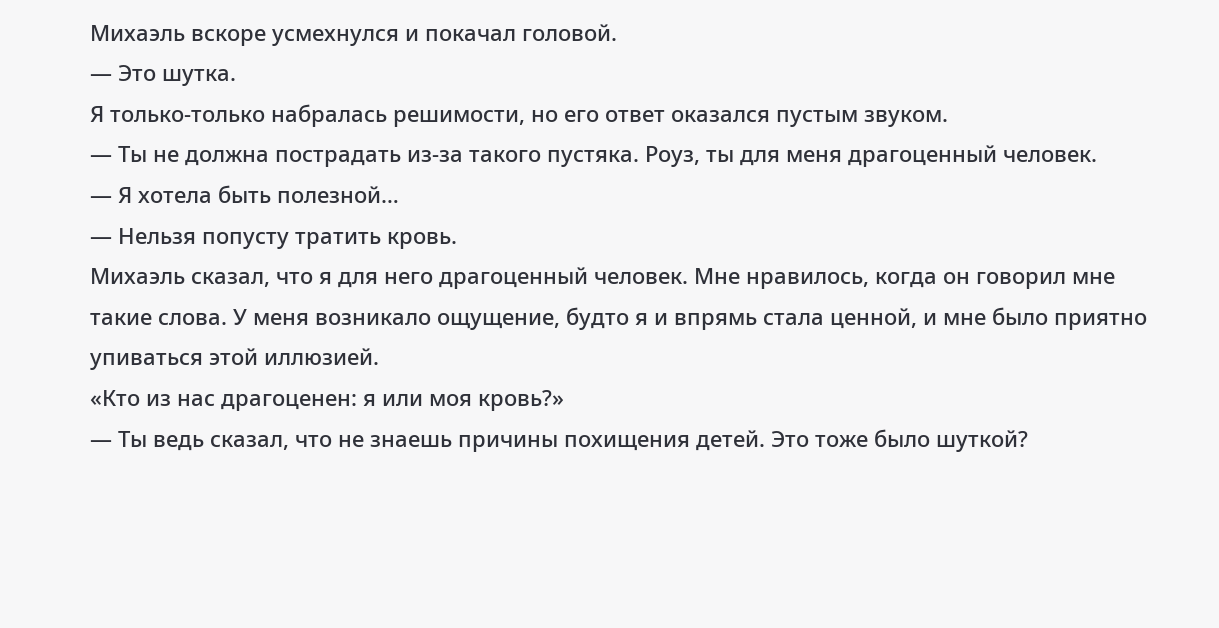Михаэль вскоре усмехнулся и покачал головой.
— Это шутка.
Я только-только набралась решимости, но его ответ оказался пустым звуком.
— Ты не должна пострадать из-за такого пустяка. Роуз, ты для меня драгоценный человек.
— Я хотела быть полезной…
— Нельзя попусту тратить кровь.
Михаэль сказал, что я для него драгоценный человек. Мне нравилось, когда он говорил мне такие слова. У меня возникало ощущение, будто я и впрямь стала ценной, и мне было приятно упиваться этой иллюзией.
«Кто из нас драгоценен: я или моя кровь?»
— Ты ведь сказал, что не знаешь причины похищения детей. Это тоже было шуткой?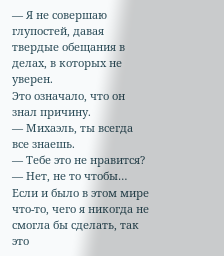— Я не совершаю глупостей, давая твердые обещания в делах, в которых не уверен.
Это означало, что он знал причину.
— Михаэль, ты всегда все знаешь.
— Тебе это не нравится?
— Нет, не то чтобы…
Если и было в этом мире что-то, чего я никогда не смогла бы сделать, так это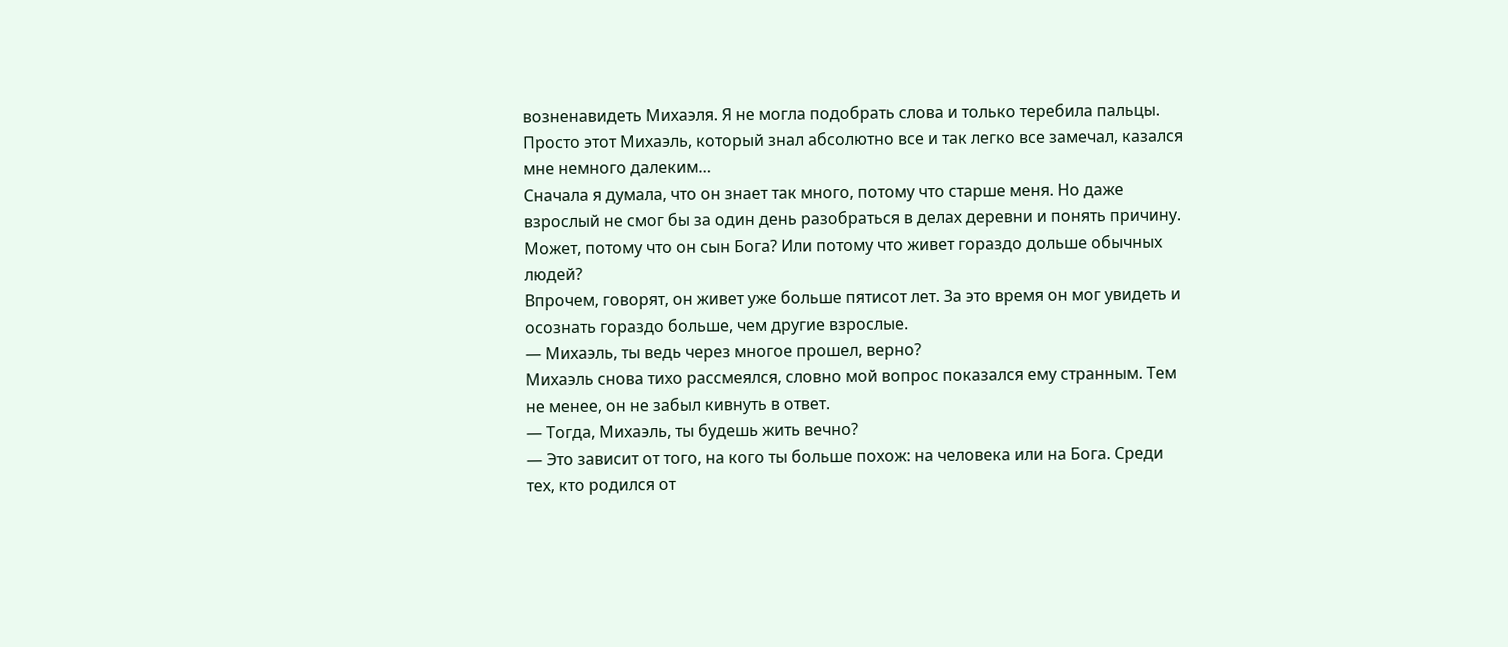возненавидеть Михаэля. Я не могла подобрать слова и только теребила пальцы. Просто этот Михаэль, который знал абсолютно все и так легко все замечал, казался мне немного далеким…
Сначала я думала, что он знает так много, потому что старше меня. Но даже взрослый не смог бы за один день разобраться в делах деревни и понять причину. Может, потому что он сын Бога? Или потому что живет гораздо дольше обычных людей?
Впрочем, говорят, он живет уже больше пятисот лет. За это время он мог увидеть и осознать гораздо больше, чем другие взрослые.
— Михаэль, ты ведь через многое прошел, верно?
Михаэль снова тихо рассмеялся, словно мой вопрос показался ему странным. Тем не менее, он не забыл кивнуть в ответ.
— Тогда, Михаэль, ты будешь жить вечно?
— Это зависит от того, на кого ты больше похож: на человека или на Бога. Среди тех, кто родился от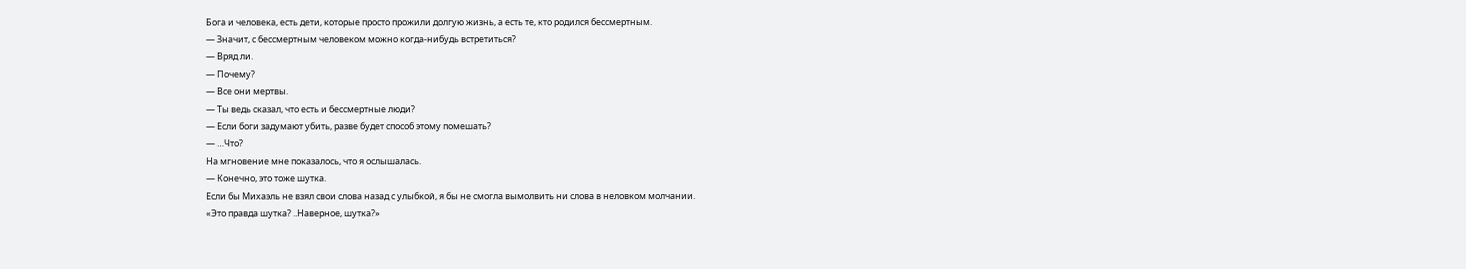Бога и человека, есть дети, которые просто прожили долгую жизнь, а есть те, кто родился бессмертным.
— Значит, с бессмертным человеком можно когда-нибудь встретиться?
— Вряд ли.
— Почему?
— Все они мертвы.
— Ты ведь сказал, что есть и бессмертные люди?
— Если боги задумают убить, разве будет способ этому помешать?
— …Что?
На мгновение мне показалось, что я ослышалась.
— Конечно, это тоже шутка.
Если бы Михаэль не взял свои слова назад с улыбкой, я бы не смогла вымолвить ни слова в неловком молчании.
«Это правда шутка? ..Наверное, шутка?»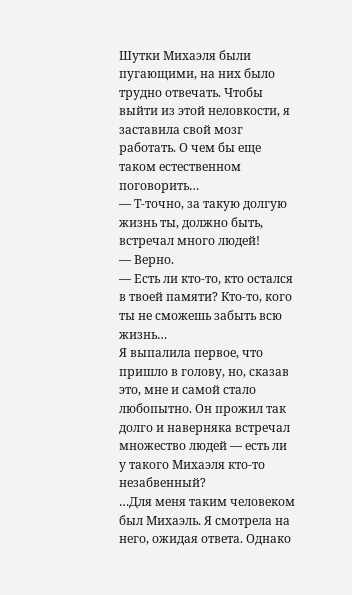Шутки Михаэля были пугающими, на них было трудно отвечать. Чтобы выйти из этой неловкости, я заставила свой мозг работать. О чем бы еще таком естественном поговорить…
— Т-точно, за такую долгую жизнь ты, должно быть, встречал много людей!
— Верно.
— Есть ли кто-то, кто остался в твоей памяти? Кто-то, кого ты не сможешь забыть всю жизнь…
Я выпалила первое, что пришло в голову, но, сказав это, мне и самой стало любопытно. Он прожил так долго и наверняка встречал множество людей — есть ли у такого Михаэля кто-то незабвенный?
…Для меня таким человеком был Михаэль. Я смотрела на него, ожидая ответа. Однако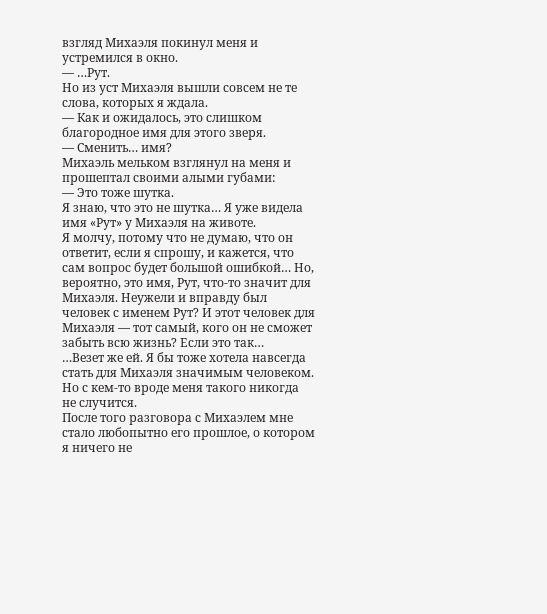взгляд Михаэля покинул меня и устремился в окно.
— …Рут.
Но из уст Михаэля вышли совсем не те слова, которых я ждала.
— Как и ожидалось, это слишком благородное имя для этого зверя.
— Сменить… имя?
Михаэль мельком взглянул на меня и прошептал своими алыми губами:
— Это тоже шутка.
Я знаю, что это не шутка… Я уже видела имя «Рут» у Михаэля на животе.
Я молчу, потому что не думаю, что он ответит, если я спрошу, и кажется, что сам вопрос будет большой ошибкой… Но, вероятно, это имя, Рут, что-то значит для Михаэля. Неужели и вправду был человек с именем Рут? И этот человек для Михаэля — тот самый, кого он не сможет забыть всю жизнь? Если это так…
…Везет же ей. Я бы тоже хотела навсегда стать для Михаэля значимым человеком. Но с кем-то вроде меня такого никогда не случится.
После того разговора с Михаэлем мне стало любопытно его прошлое, о котором я ничего не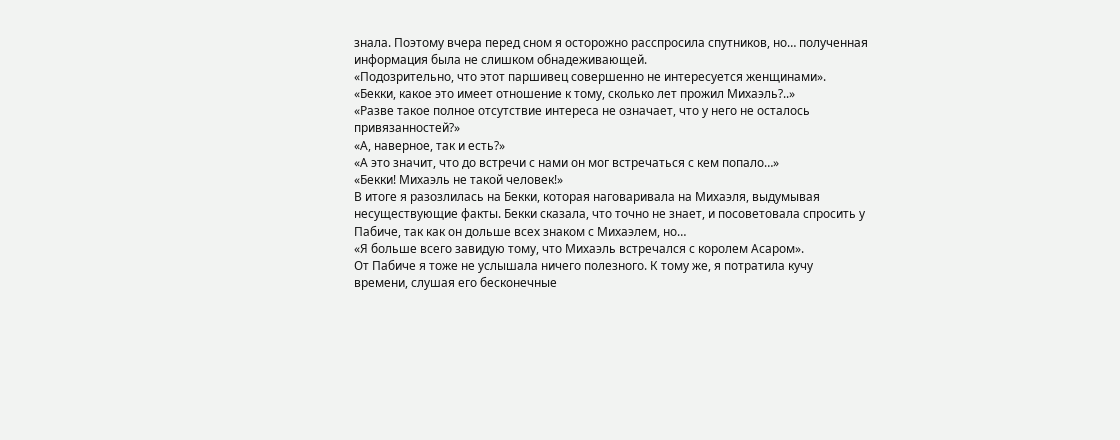знала. Поэтому вчера перед сном я осторожно расспросила спутников, но… полученная информация была не слишком обнадеживающей.
«Подозрительно, что этот паршивец совершенно не интересуется женщинами».
«Бекки, какое это имеет отношение к тому, сколько лет прожил Михаэль?..»
«Разве такое полное отсутствие интереса не означает, что у него не осталось привязанностей?»
«А, наверное, так и есть?»
«А это значит, что до встречи с нами он мог встречаться с кем попало…»
«Бекки! Михаэль не такой человек!»
В итоге я разозлилась на Бекки, которая наговаривала на Михаэля, выдумывая несуществующие факты. Бекки сказала, что точно не знает, и посоветовала спросить у Пабиче, так как он дольше всех знаком с Михаэлем, но…
«Я больше всего завидую тому, что Михаэль встречался с королем Асаром».
От Пабиче я тоже не услышала ничего полезного. К тому же, я потратила кучу времени, слушая его бесконечные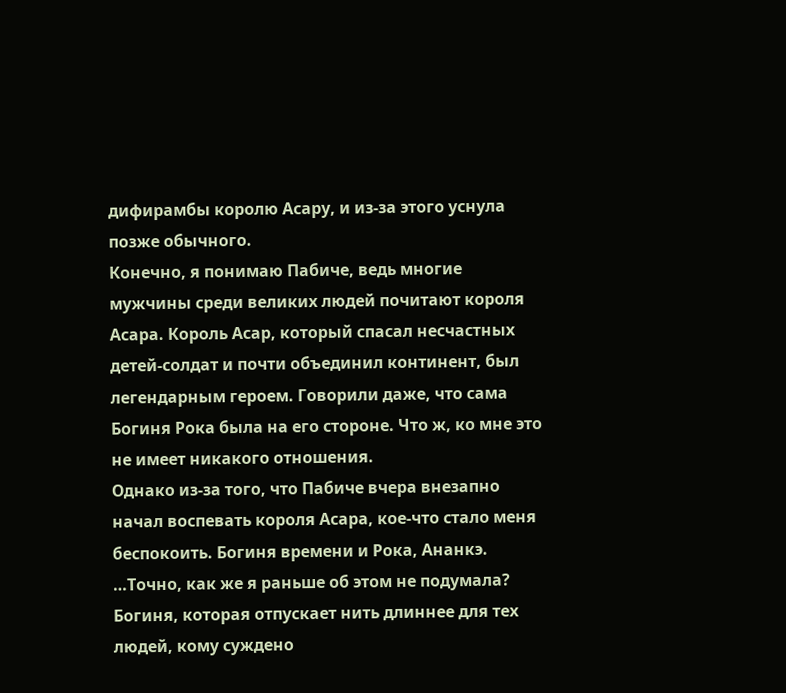дифирамбы королю Асару, и из-за этого уснула позже обычного.
Конечно, я понимаю Пабиче, ведь многие мужчины среди великих людей почитают короля Асара. Король Асар, который спасал несчастных детей-солдат и почти объединил континент, был легендарным героем. Говорили даже, что сама Богиня Рока была на его стороне. Что ж, ко мне это не имеет никакого отношения.
Однако из-за того, что Пабиче вчера внезапно начал воспевать короля Асара, кое-что стало меня беспокоить. Богиня времени и Рока, Ананкэ.
…Точно, как же я раньше об этом не подумала? Богиня, которая отпускает нить длиннее для тех людей, кому суждено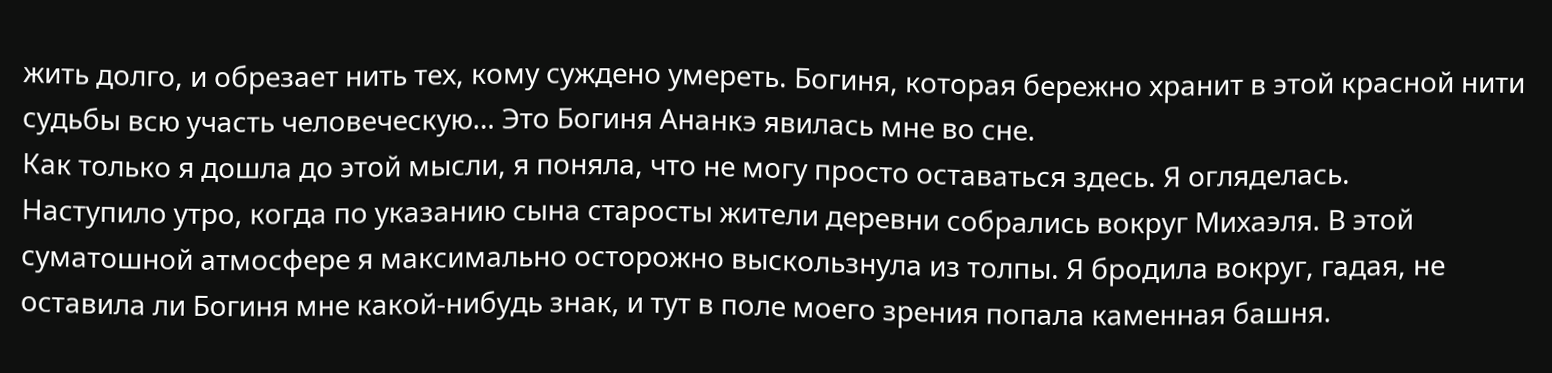жить долго, и обрезает нить тех, кому суждено умереть. Богиня, которая бережно хранит в этой красной нити судьбы всю участь человеческую… Это Богиня Ананкэ явилась мне во сне.
Как только я дошла до этой мысли, я поняла, что не могу просто оставаться здесь. Я огляделась.
Наступило утро, когда по указанию сына старосты жители деревни собрались вокруг Михаэля. В этой суматошной атмосфере я максимально осторожно выскользнула из толпы. Я бродила вокруг, гадая, не оставила ли Богиня мне какой-нибудь знак, и тут в поле моего зрения попала каменная башня.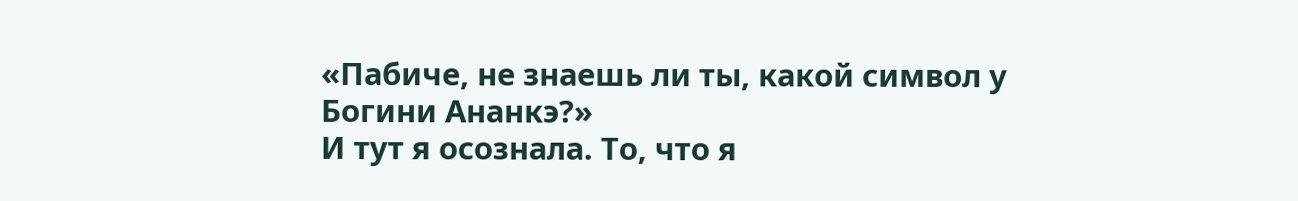«Пабиче, не знаешь ли ты, какой символ у Богини Ананкэ?»
И тут я осознала. То, что я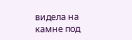видела на камне под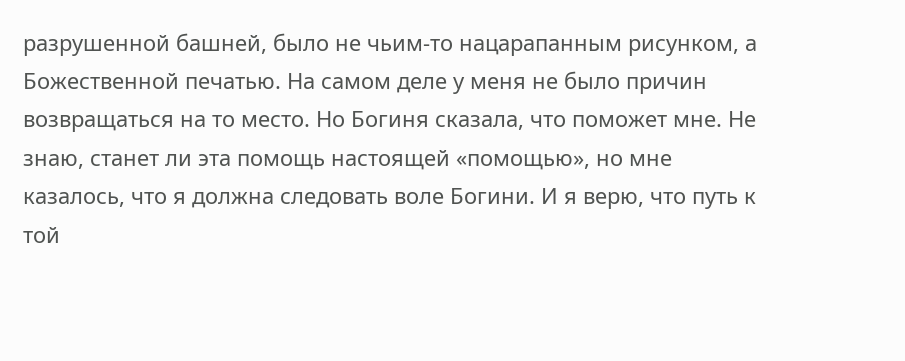разрушенной башней, было не чьим-то нацарапанным рисунком, а Божественной печатью. На самом деле у меня не было причин возвращаться на то место. Но Богиня сказала, что поможет мне. Не знаю, станет ли эта помощь настоящей «помощью», но мне казалось, что я должна следовать воле Богини. И я верю, что путь к той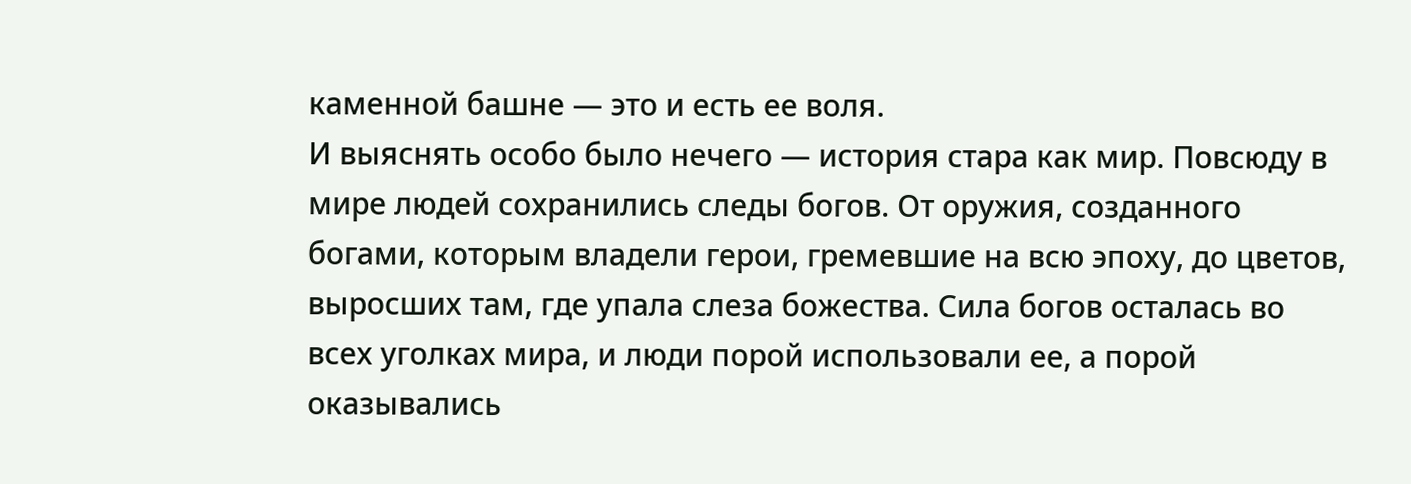каменной башне — это и есть ее воля.
И выяснять особо было нечего — история стара как мир. Повсюду в мире людей сохранились следы богов. От оружия, созданного богами, которым владели герои, гремевшие на всю эпоху, до цветов, выросших там, где упала слеза божества. Сила богов осталась во всех уголках мира, и люди порой использовали ее, а порой оказывались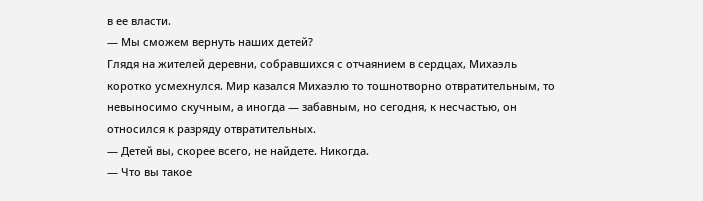в ее власти.
— Мы сможем вернуть наших детей?
Глядя на жителей деревни, собравшихся с отчаянием в сердцах, Михаэль коротко усмехнулся. Мир казался Михаэлю то тошнотворно отвратительным, то невыносимо скучным, а иногда — забавным, но сегодня, к несчастью, он относился к разряду отвратительных.
— Детей вы, скорее всего, не найдете. Никогда.
— Что вы такое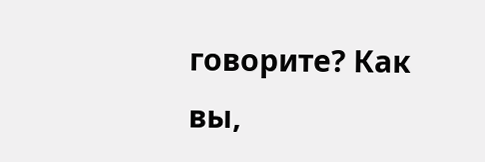говорите? Как вы,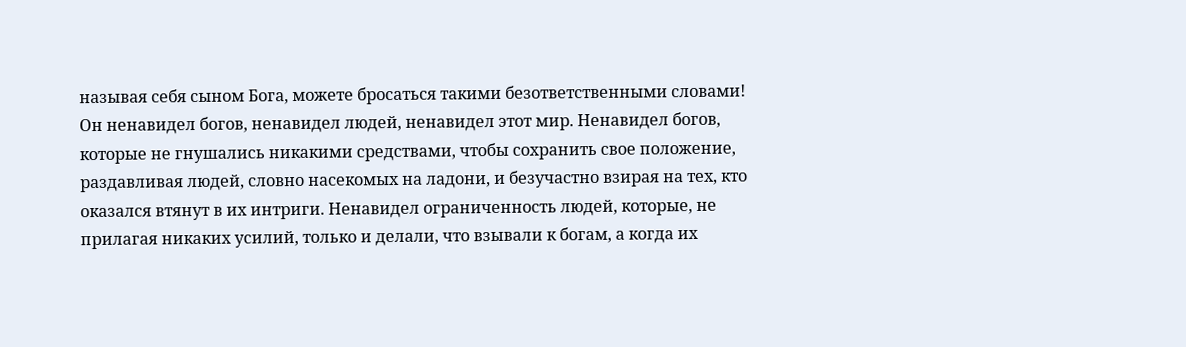называя себя сыном Бога, можете бросаться такими безответственными словами!
Он ненавидел богов, ненавидел людей, ненавидел этот мир. Ненавидел богов, которые не гнушались никакими средствами, чтобы сохранить свое положение, раздавливая людей, словно насекомых на ладони, и безучастно взирая на тех, кто оказался втянут в их интриги. Ненавидел ограниченность людей, которые, не прилагая никаких усилий, только и делали, что взывали к богам, а когда их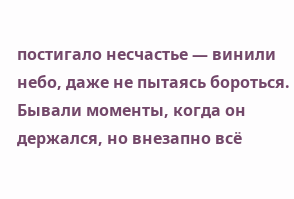постигало несчастье — винили небо, даже не пытаясь бороться.
Бывали моменты, когда он держался, но внезапно всё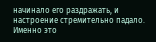начинало его раздражать, и настроение стремительно падало. Именно это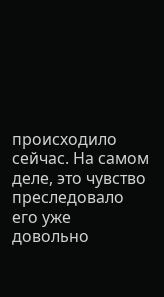происходило сейчас. На самом деле, это чувство преследовало его уже довольно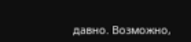давно. Возможно,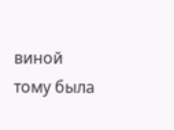виной тому была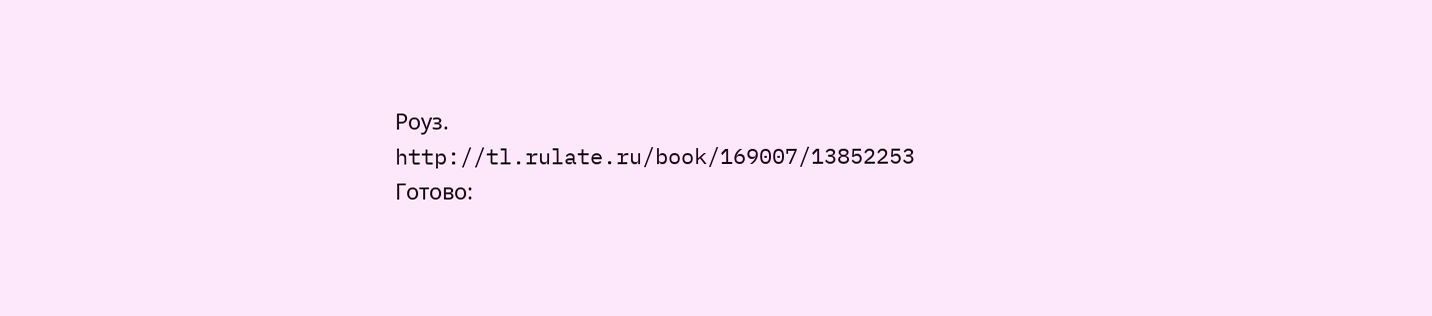Роуз.
http://tl.rulate.ru/book/169007/13852253
Готово: